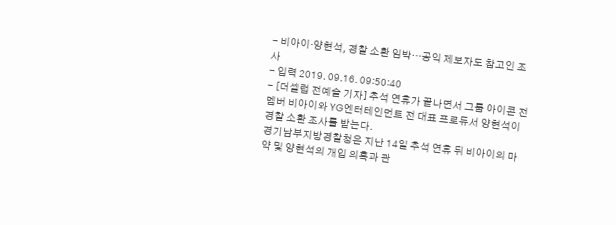- 비아이·양현석, 경찰 소환 임박…공익 제보자도 참고인 조사
- 입력 2019. 09.16. 09:50:40
- [더셀럽 전예슬 기자] 추석 연휴가 끝나면서 그룹 아이콘 전 멤버 비아이와 YG엔터테인먼트 전 대표 프로듀서 양현석이 경찰 소환 조사를 받는다.
경기남부지방경찰청은 지난 14일 추석 연휴 뒤 비아이의 마약 및 양현석의 개입 의혹과 관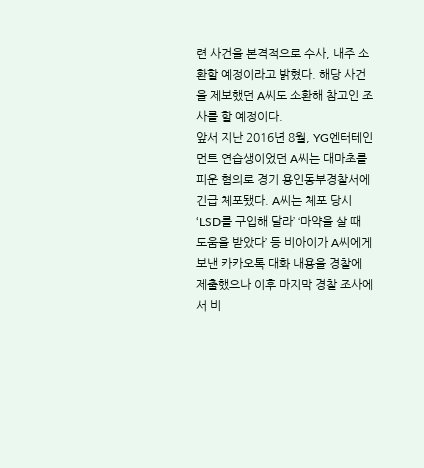련 사건을 본격적으로 수사, 내주 소환할 예정이라고 밝혔다. 해당 사건을 제보했던 A씨도 소환해 참고인 조사를 할 예정이다.
앞서 지난 2016년 8월, YG엔터테인먼트 연습생이었던 A씨는 대마초를 피운 혐의로 경기 용인동부경찰서에 긴급 체포됐다. A씨는 체포 당시 ‘LSD를 구입해 달라’ ‘마약을 살 때 도움을 받았다’ 등 비아이가 A씨에게 보낸 카카오톡 대화 내용을 경찰에 제출했으나 이후 마지막 경찰 조사에서 비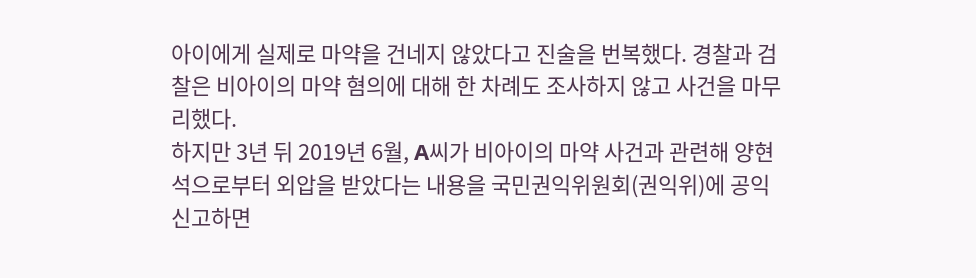아이에게 실제로 마약을 건네지 않았다고 진술을 번복했다. 경찰과 검찰은 비아이의 마약 혐의에 대해 한 차례도 조사하지 않고 사건을 마무리했다.
하지만 3년 뒤 2019년 6월, A씨가 비아이의 마약 사건과 관련해 양현석으로부터 외압을 받았다는 내용을 국민권익위원회(권익위)에 공익신고하면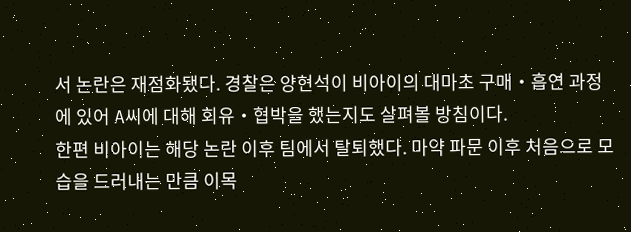서 논란은 재점화됐다. 경찰은 양현석이 비아이의 대마초 구매‧흡연 과정에 있어 A씨에 대해 회유‧협박을 했는지도 살펴볼 방침이다.
한편 비아이는 해당 논란 이후 팀에서 탈퇴했다. 마약 파문 이후 처음으로 모습을 드러내는 만큼 이목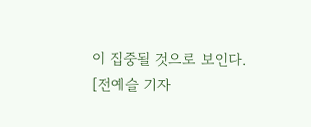이 집중될 것으로 보인다.
[전예슬 기자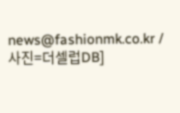news@fashionmk.co.kr / 사진=더셀럽DB]